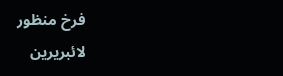فرخ منظور
لائبریرین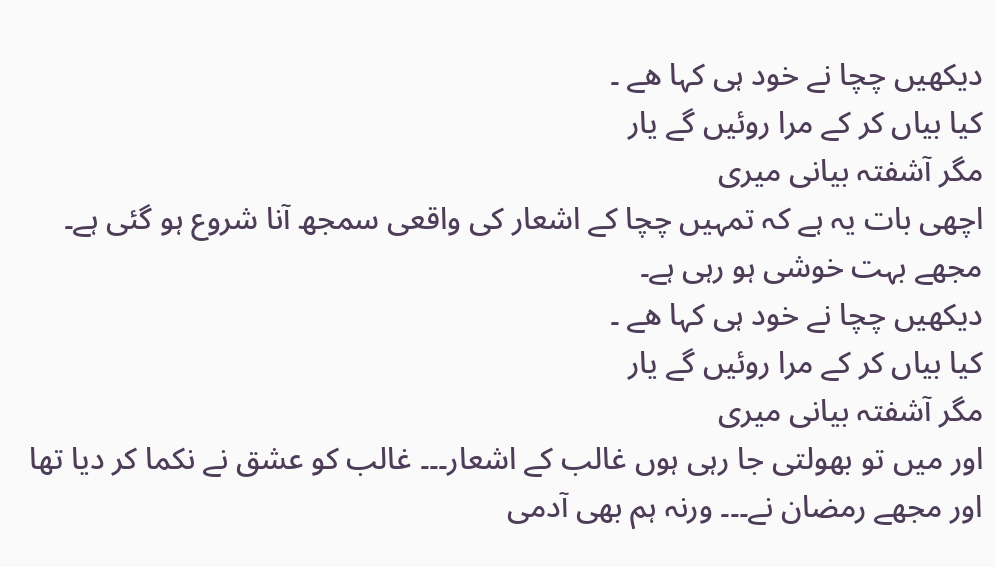دیکھیں چچا نے خود ہی کہا ھے ۔
کیا بیاں کر کے مرا روئیں گے یار
مگر آشفتہ بیانی میری
اچھی بات یہ ہے کہ تمہیں چچا کے اشعار کی واقعی سمجھ آنا شروع ہو گئی ہے۔ مجھے بہت خوشی ہو رہی ہے۔
دیکھیں چچا نے خود ہی کہا ھے ۔
کیا بیاں کر کے مرا روئیں گے یار
مگر آشفتہ بیانی میری
اور میں تو بھولتی جا رہی ہوں غالب کے اشعار۔۔۔ غالب کو عشق نے نکما کر دیا تھا اور مجھے رمضان نے۔۔۔ ورنہ ہم بھی آدمی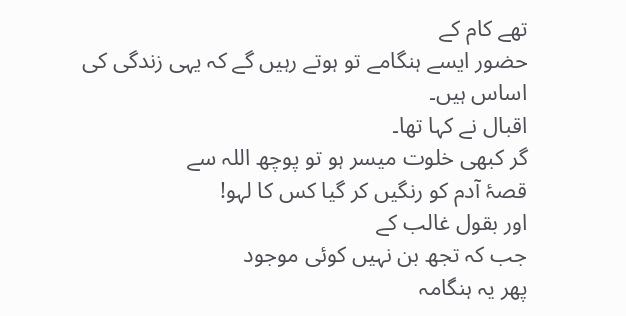تھے کام کے
حضور ایسے ہنگامے تو ہوتے رہیں گے کہ یہی زندگی کی اساس ہیں۔
اقبال نے کہا تھا۔
گر کبھی خلوت میسر ہو تو پوچھ اللہ سے
قصۂ آدم کو رنگیں کر گیا کس کا لہو!
اور بقول غالب کے
جب کہ تجھ بن نہیں کوئی موجود
پھر یہ ہنگامہ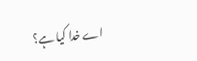اے خدا کیا ہے؟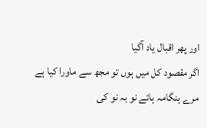اور پھر اقبال یاد آگیا
اگر مقصود کل میں ہوں تو مجھ سے ماورا کیا ہے
مرے ہنگامہ ہائے نو بہ نو کی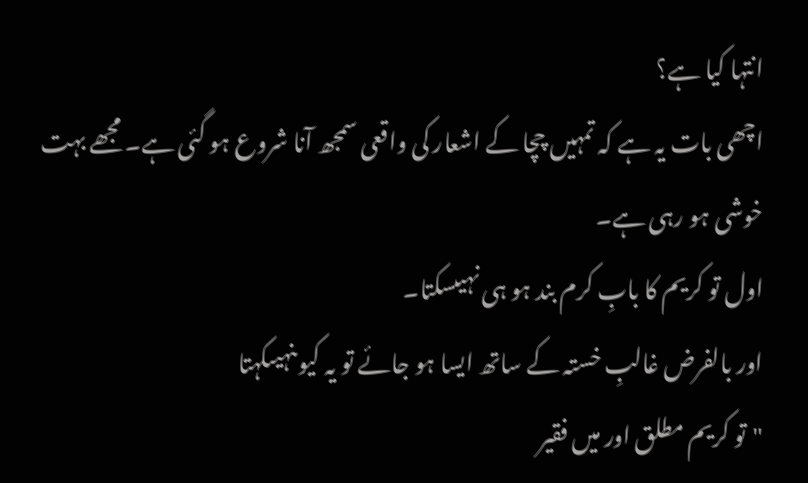انتہا کیا ہے؟
اچھی بات یہ ہے کہ تمہیں چچا کے اشعار کی واقعی سمجھ آنا شروع ہو گئی ہے۔ مجھے بہت خوشی ہو رہی ہے۔
اول تو کریم کا بابِ کرم بند ہو ہی نہیںسکتا۔
اور بالفرض غالبِ خستہ کے ساتھ ایسا ہو جائے تو یہ کیوںنہیںکہتا
"تو کریم مطلق اور میں فقیر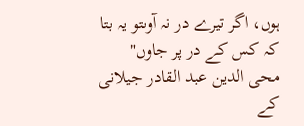ہوں، اگر تیرے در نہ آوںتو یہ بتا کہ کس کے در پر جاوں"
محی الدین عبد القادر جیلانی کے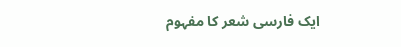ایک فارسی شعر کا مفہوم